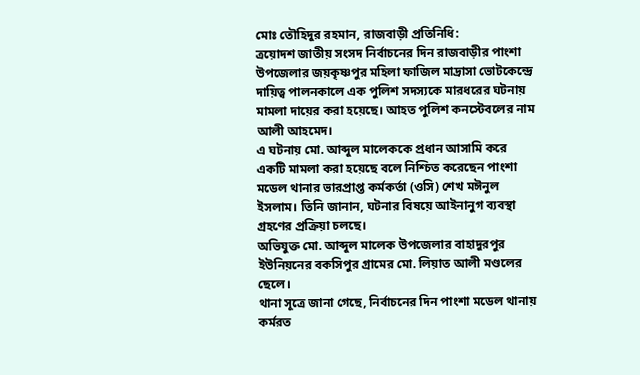মোঃ তৌহিদুর রহমান, রাজবাড়ী প্রতিনিধি:
ত্রয়োদশ জাতীয় সংসদ নির্বাচনের দিন রাজবাড়ীর পাংশা উপজেলার জয়কৃষ্ণপুর মহিলা ফাজিল মাদ্রাসা ভোটকেন্দ্রে দায়িত্ব পালনকালে এক পুলিশ সদস্যকে মারধরের ঘটনায় মামলা দায়ের করা হয়েছে। আহত পুলিশ কনস্টেবলের নাম আলী আহমেদ।
এ ঘটনায় মো. আব্দুল মালেককে প্রধান আসামি করে একটি মামলা করা হয়েছে বলে নিশ্চিত করেছেন পাংশা মডেল থানার ভারপ্রাপ্ত কর্মকর্তা (ওসি) শেখ মঈনুল ইসলাম। তিনি জানান, ঘটনার বিষয়ে আইনানুগ ব্যবস্থা গ্রহণের প্রক্রিয়া চলছে।
অভিযুক্ত মো. আব্দুল মালেক উপজেলার বাহাদুরপুর ইউনিয়নের বকসিপুর গ্রামের মো. লিয়াত আলী মণ্ডলের ছেলে।
থানা সূত্রে জানা গেছে, নির্বাচনের দিন পাংশা মডেল থানায় কর্মরত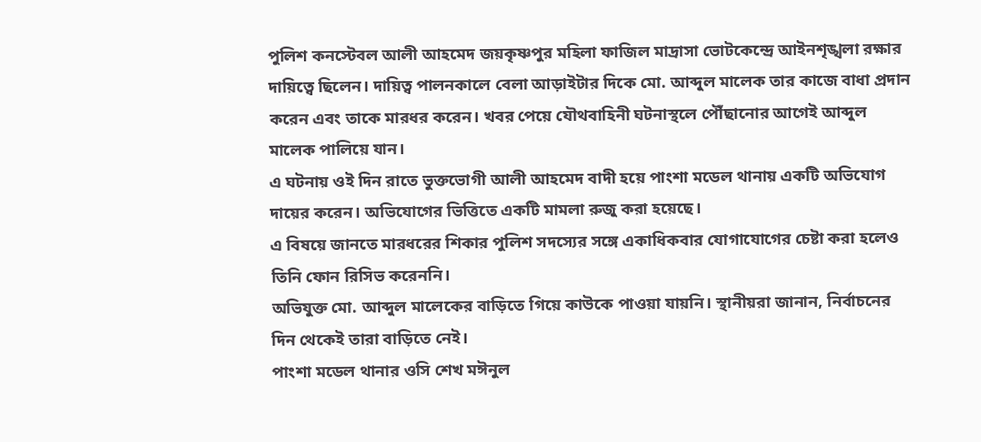পুলিশ কনস্টেবল আলী আহমেদ জয়কৃষ্ণপুর মহিলা ফাজিল মাদ্রাসা ভোটকেন্দ্রে আইনশৃঙ্খলা রক্ষার দায়িত্বে ছিলেন। দায়িত্ব পালনকালে বেলা আড়াইটার দিকে মো. আব্দুল মালেক তার কাজে বাধা প্রদান করেন এবং তাকে মারধর করেন। খবর পেয়ে যৌথবাহিনী ঘটনাস্থলে পৌঁছানোর আগেই আব্দুল মালেক পালিয়ে যান।
এ ঘটনায় ওই দিন রাতে ভুক্তভোগী আলী আহমেদ বাদী হয়ে পাংশা মডেল থানায় একটি অভিযোগ দায়ের করেন। অভিযোগের ভিত্তিতে একটি মামলা রুজু করা হয়েছে।
এ বিষয়ে জানতে মারধরের শিকার পুলিশ সদস্যের সঙ্গে একাধিকবার যোগাযোগের চেষ্টা করা হলেও তিনি ফোন রিসিভ করেননি।
অভিযুক্ত মো. আব্দুল মালেকের বাড়িতে গিয়ে কাউকে পাওয়া যায়নি। স্থানীয়রা জানান, নির্বাচনের দিন থেকেই তারা বাড়িতে নেই।
পাংশা মডেল থানার ওসি শেখ মঈনুল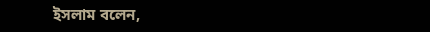ইসলাম বলেন,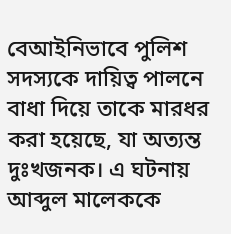বেআইনিভাবে পুলিশ সদস্যকে দায়িত্ব পালনে বাধা দিয়ে তাকে মারধর করা হয়েছে, যা অত্যন্ত দুঃখজনক। এ ঘটনায় আব্দুল মালেককে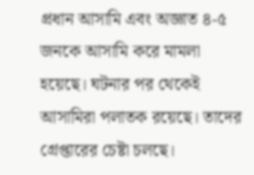প্রধান আসামি এবং অজ্ঞাত ৪-৫ জনকে আসামি করে মামলা হয়েছে। ঘটনার পর থেকেই আসামিরা পলাতক রয়েছে। তাদের গ্রেপ্তারের চেষ্টা চলছে।